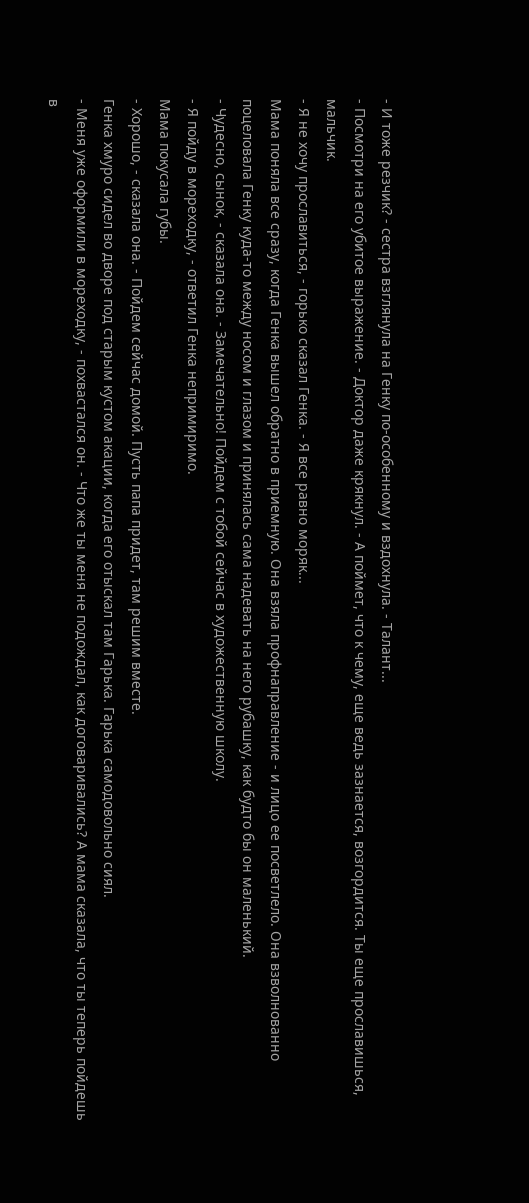- И тоже резчик? - сестра взглянула на Генку по-особенному и вздохнула. - Талант...
- Посмотри на его убитое выражение. - Доктор даже крякнул. - А поймет, что к чему, еще ведь зазнается, возгордится. Ты еще прославишься, мальчик.
- Я не хочу прославиться, - горько сказал Генка. - Я все равно моряк...
Мама поняла все сразу, когда Генка вышел обратно в приемную. Она взяла профнаправление - и лицо ее посветлело. Она взволнованно поцеловала Генку куда-то между носом и глазом и принялась сама надевать на него рубашку, как будто бы он маленький.
- Чудесно, сынок, - сказала она. - Замечательно! Пойдем с тобой сейчас в художественную школу.
- Я пойду в мореходку, - ответил Генка непримиримо.
Мама покусала губы.
- Хорошо, - сказала она. - Пойдем сейчас домой. Пусть папа придет, там решим вместе.
Генка хмуро сидел во дворе под старым кустом акации, когда его отыскал там Гарька. Гарька самодовольно сиял.
- Меня уже оформили в мореходку, - похвастался он. - Что же ты меня не подождал, как договаривались? А мама сказала, что ты теперь пойдешь в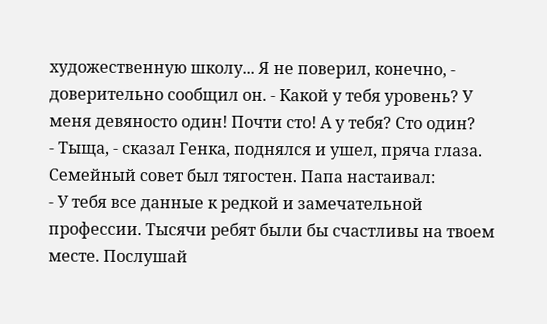художественную школу... Я не поверил, конечно, - доверительно сообщил он. - Какой у тебя уровень? У меня девяносто один! Почти сто! А у тебя? Сто один?
- Тыща, - сказал Генка, поднялся и ушел, пряча глаза.
Семейный совет был тягостен. Папа настаивал:
- У тебя все данные к редкой и замечательной профессии. Тысячи ребят были бы счастливы на твоем месте. Послушай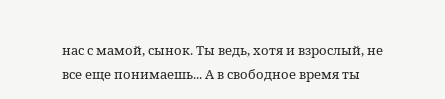нас с мамой, сынок. Ты ведь, хотя и взрослый, не все еще понимаешь... А в свободное время ты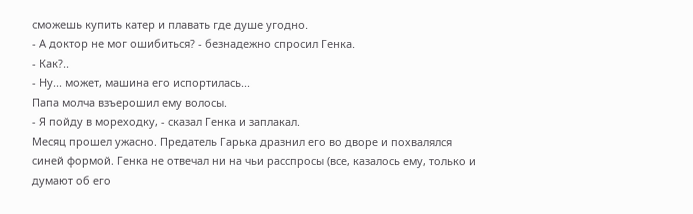сможешь купить катер и плавать где душе угодно.
- А доктор не мог ошибиться? - безнадежно спросил Генка.
- Как?..
- Ну... может, машина его испортилась...
Папа молча взъерошил ему волосы.
- Я пойду в мореходку, - сказал Генка и заплакал.
Месяц прошел ужасно. Предатель Гарька дразнил его во дворе и похвалялся синей формой. Генка не отвечал ни на чьи расспросы (все, казалось ему, только и думают об его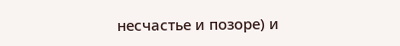несчастье и позоре) и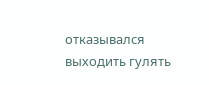отказывался выходить гулять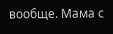вообще. Мама с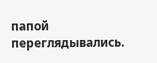папой переглядывались.